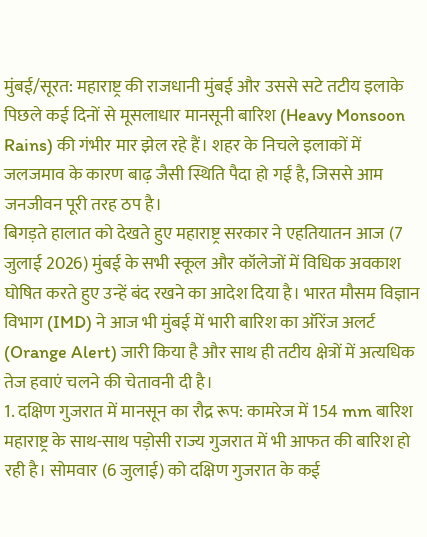मुंबई/सूरत: महाराष्ट्र की राजधानी मुंबई और उससे सटे तटीय इलाके पिछले कई दिनों से मूसलाधार मानसूनी बारिश (Heavy Monsoon Rains) की गंभीर मार झेल रहे हैं। शहर के निचले इलाकों में जलजमाव के कारण बाढ़ जैसी स्थिति पैदा हो गई है, जिससे आम जनजीवन पूरी तरह ठप है।
बिगड़ते हालात को देखते हुए महाराष्ट्र सरकार ने एहतियातन आज (7 जुलाई 2026) मुंबई के सभी स्कूल और कॉलेजों में विधिक अवकाश घोषित करते हुए उन्हें बंद रखने का आदेश दिया है। भारत मौसम विज्ञान विभाग (IMD) ने आज भी मुंबई में भारी बारिश का ऑरेंज अलर्ट (Orange Alert) जारी किया है और साथ ही तटीय क्षेत्रों में अत्यधिक तेज हवाएं चलने की चेतावनी दी है।
1. दक्षिण गुजरात में मानसून का रौद्र रूप: कामरेज में 154 mm बारिश
महाराष्ट्र के साथ-साथ पड़ोसी राज्य गुजरात में भी आफत की बारिश हो रही है। सोमवार (6 जुलाई) को दक्षिण गुजरात के कई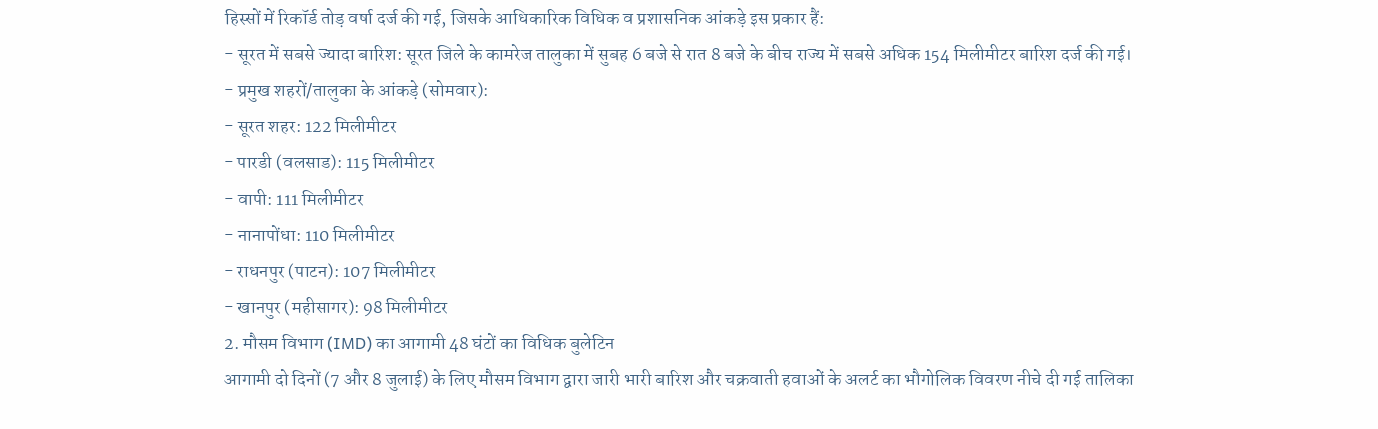हिस्सों में रिकॉर्ड तोड़ वर्षा दर्ज की गई, जिसके आधिकारिक विधिक व प्रशासनिक आंकड़े इस प्रकार हैं:
- सूरत में सबसे ज्यादा बारिश: सूरत जिले के कामरेज तालुका में सुबह 6 बजे से रात 8 बजे के बीच राज्य में सबसे अधिक 154 मिलीमीटर बारिश दर्ज की गई।
- प्रमुख शहरों/तालुका के आंकड़े (सोमवार):
- सूरत शहर: 122 मिलीमीटर
- पारडी (वलसाड): 115 मिलीमीटर
- वापी: 111 मिलीमीटर
- नानापोंधा: 110 मिलीमीटर
- राधनपुर (पाटन): 107 मिलीमीटर
- खानपुर (महीसागर): 98 मिलीमीटर
2. मौसम विभाग (IMD) का आगामी 48 घंटों का विधिक बुलेटिन
आगामी दो दिनों (7 और 8 जुलाई) के लिए मौसम विभाग द्वारा जारी भारी बारिश और चक्रवाती हवाओं के अलर्ट का भौगोलिक विवरण नीचे दी गई तालिका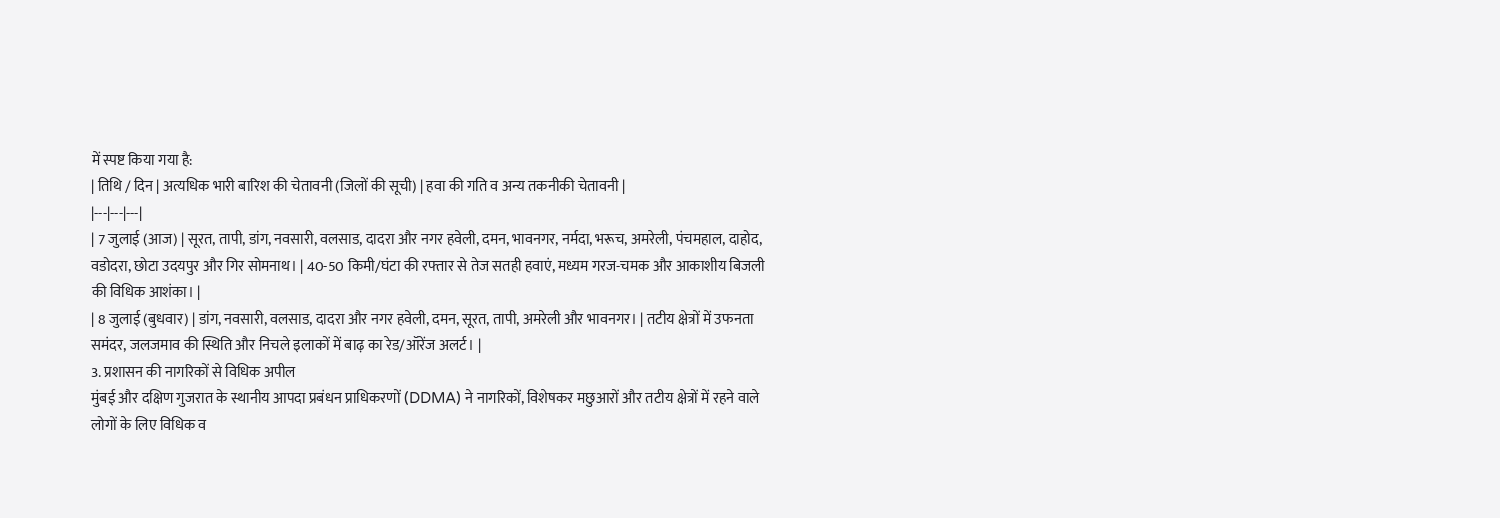में स्पष्ट किया गया है:
| तिथि / दिन | अत्यधिक भारी बारिश की चेतावनी (जिलों की सूची) | हवा की गति व अन्य तकनीकी चेतावनी |
|---|---|---|
| 7 जुलाई (आज) | सूरत, तापी, डांग, नवसारी, वलसाड, दादरा और नगर हवेली, दमन, भावनगर, नर्मदा, भरूच, अमरेली, पंचमहाल, दाहोद, वडोदरा, छोटा उदयपुर और गिर सोमनाथ। | 40-50 किमी/घंटा की रफ्तार से तेज सतही हवाएं, मध्यम गरज-चमक और आकाशीय बिजली की विधिक आशंका। |
| 8 जुलाई (बुधवार) | डांग, नवसारी, वलसाड, दादरा और नगर हवेली, दमन, सूरत, तापी, अमरेली और भावनगर। | तटीय क्षेत्रों में उफनता समंदर, जलजमाव की स्थिति और निचले इलाकों में बाढ़ का रेड/ऑरेंज अलर्ट। |
3. प्रशासन की नागरिकों से विधिक अपील
मुंबई और दक्षिण गुजरात के स्थानीय आपदा प्रबंधन प्राधिकरणों (DDMA) ने नागरिकों, विशेषकर मछुआरों और तटीय क्षेत्रों में रहने वाले लोगों के लिए विधिक व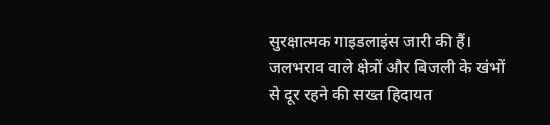सुरक्षात्मक गाइडलाइंस जारी की हैं। जलभराव वाले क्षेत्रों और बिजली के खंभों से दूर रहने की सख्त हिदायत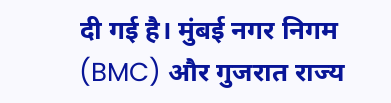दी गई है। मुंबई नगर निगम (BMC) और गुजरात राज्य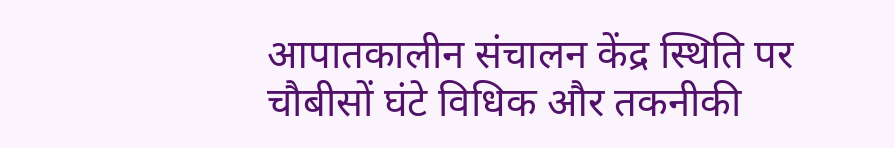आपातकालीन संचालन केंद्र स्थिति पर चौबीसों घंटे विधिक और तकनीकी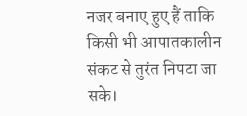नजर बनाए हुए हैं ताकि किसी भी आपातकालीन संकट से तुरंत निपटा जा सके।